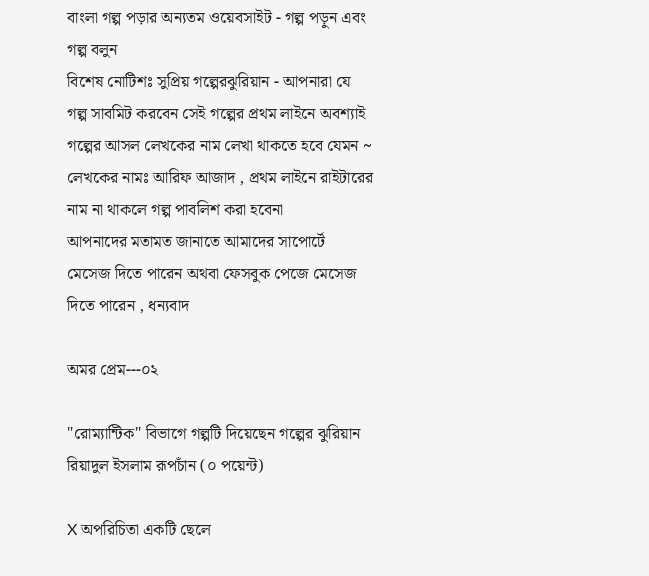বাংলা গল্প পড়ার অন্যতম ওয়েবসাইট - গল্প পড়ুন এবং গল্প বলুন
বিশেষ নোটিশঃ সুপ্রিয় গল্পেরঝুরিয়ান - আপনারা যে গল্প সাবমিট করবেন সেই গল্পের প্রথম লাইনে অবশ্যাই গল্পের আসল লেখকের নাম লেখা থাকতে হবে যেমন ~ লেখকের নামঃ আরিফ আজাদ , প্রথম লাইনে রাইটারের নাম না থাকলে গল্প পাবলিশ করা হবেনা
আপনাদের মতামত জানাতে আমাদের সাপোর্টে মেসেজ দিতে পারেন অথবা ফেসবুক পেজে মেসেজ দিতে পারেন , ধন্যবাদ

অমর প্রেম---০২

"রোম্যান্টিক" বিভাগে গল্পটি দিয়েছেন গল্পের ঝুরিয়ান রিয়াদুল ইসলাম রূপচাঁন (০ পয়েন্ট)

X অপরিচিতা একটি ছেলে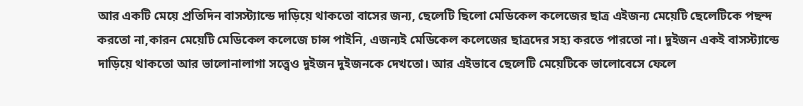আর একটি মেয়ে প্রতিদিন বাসস্ট্যান্ডে দাড়িয়ে থাকতো বাসের জন্য, ছেলেটি ছিলো মেডিকেল কলেজের ছাত্র এইজন্য মেয়েটি ছেলেটিকে পছন্দ করতো না,কারন মেয়েটি মেডিকেল কলেজে চান্স পাইনি, এজন্যই মেডিকেল কলেজের ছাত্রদের সহ্য করতে পারতো না। দুইজন একই বাসস্ট্যান্ডে দাড়িয়ে থাকতো আর ভালোনালাগা সত্ত্বেও দুইজন দুইজনকে দেখতো। আর এইভাবে ছেলেটি মেয়েটিকে ভালোবেসে ফেলে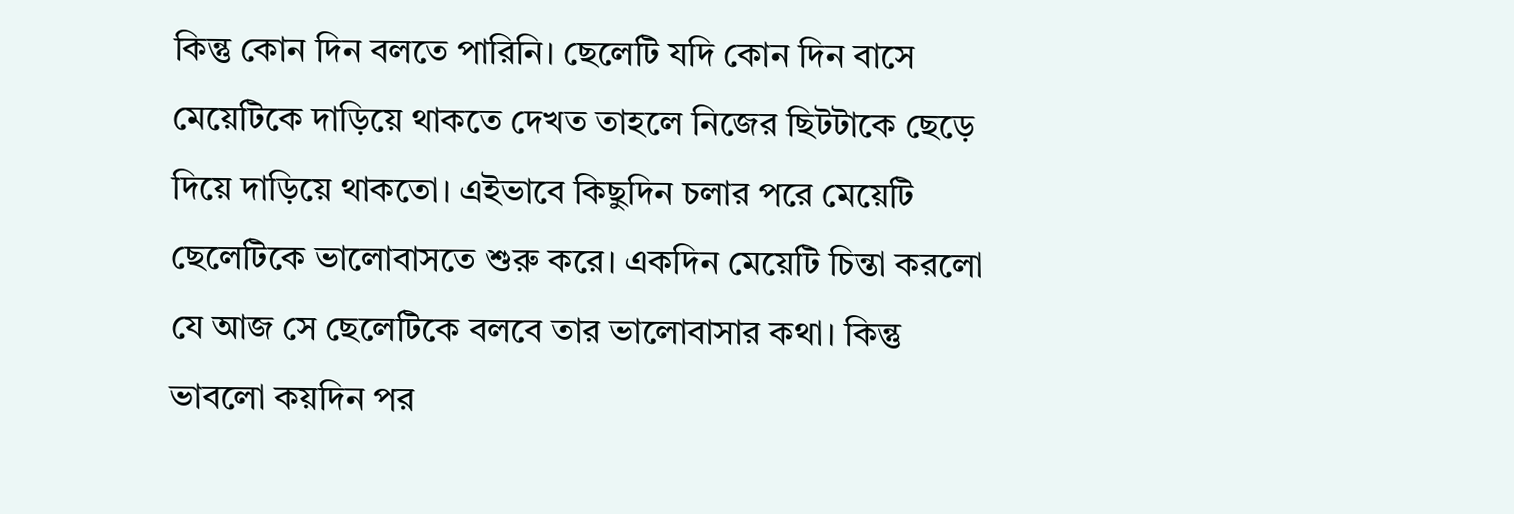কিন্তু কোন দিন বলতে পারিনি। ছেলেটি যদি কোন দিন বাসে মেয়েটিকে দাড়িয়ে থাকতে দেখত তাহলে নিজের ছিটটাকে ছেড়ে দিয়ে দাড়িয়ে থাকতো। এইভাবে কিছুদিন চলার পরে মেয়েটি ছেলেটিকে ভালোবাসতে শুরু করে। একদিন মেয়েটি চিন্তা করলো যে আজ সে ছেলেটিকে বলবে তার ভালোবাসার কথা। কিন্তু ভাবলো কয়দিন পর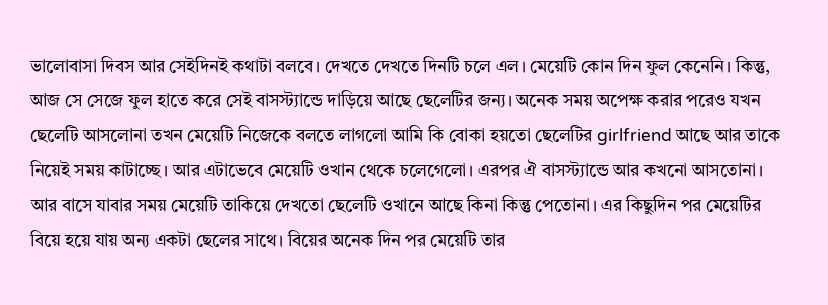ভালোবাসা দিবস আর সেইদিনই কথাটা বলবে। দেখতে দেখতে দিনটি চলে এল। মেয়েটি কোন দিন ফুল কেনেনি। কিন্তু, আজ সে সেজে ফুল হাতে করে সেই বাসস্ট্যান্ডে দাড়িয়ে আছে ছেলেটির জন্য। অনেক সময় অপেক্ষ করার পরেও যখন ছেলেটি আসলোনা তখন মেয়েটি নিজেকে বলতে লাগলো আমি কি বোকা হয়তো ছেলেটির girlfriend আছে আর তাকে নিয়েই সময় কাটাচ্ছে। আর এটাভেবে মেয়েটি ওখান থেকে চলেগেলো। এরপর ঐ বাসস্ট্যান্ডে আর কখনো আসতোনা। আর বাসে যাবার সময় মেয়েটি তাকিয়ে দেখতো ছেলেটি ওখানে আছে কিনা কিন্তু পেতোনা। এর কিছুদিন পর মেয়েটির বিয়ে হয়ে যায় অন্য একটা ছেলের সাথে। বিয়ের অনেক দিন পর মেয়েটি তার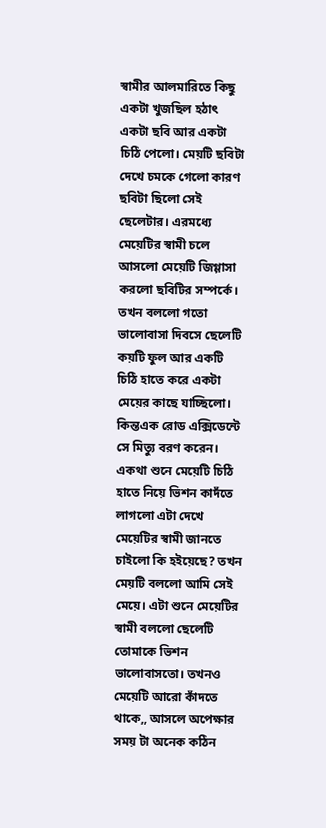স্বামীর আলমারিতে কিছু একটা খুজছিল হঠাৎ একটা ছবি আর একটা চিঠি পেলো। মেয়টি ছবিটা দেখে চমকে গেলো কারণ ছবিটা ছিলো সেই ছেলেটার। এরমধ্যে মেয়েটির স্বামী চলে আসলো মেয়েটি জিগ্গাসা করলো ছবিটির সম্পর্কে। তখন বললো গতো ভালোবাসা দিবসে ছেলেটি কয়টি ফুল আর একটি চিঠি হাতে করে একটা মেয়ের কাছে যাচ্ছিলো। কিন্তএক রোড এক্সিডেন্টে সে মিত্যু বরণ করেন। একথা শুনে মেয়েটি চিঠি হাতে নিয়ে ভিশন কাদঁতে লাগলো এটা দেখে মেয়েটির স্বামী জানতে চাইলো কি হইয়েছে? তখন মেয়টি বললো আমি সেই মেয়ে। এটা শুনে মেয়েটির স্বামী বললো ছেলেটি তোমাকে ভিশন ভালোবাসতো। তখনও মেয়েটি আরো কাঁদতে থাকে,, আসলে অপেক্ষার সময় টা অনেক কঠিন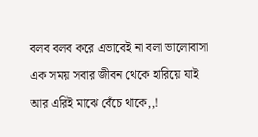বলব বলব করে এভাবেই না বলা ভালোবাসা এক সময় সবার জীবন থেকে হারিয়ে যাই আর এরিই মাঝে বেঁচে থাকে,,!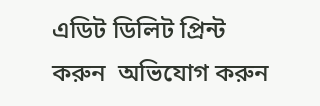এডিট ডিলিট প্রিন্ট করুন  অভিযোগ করুন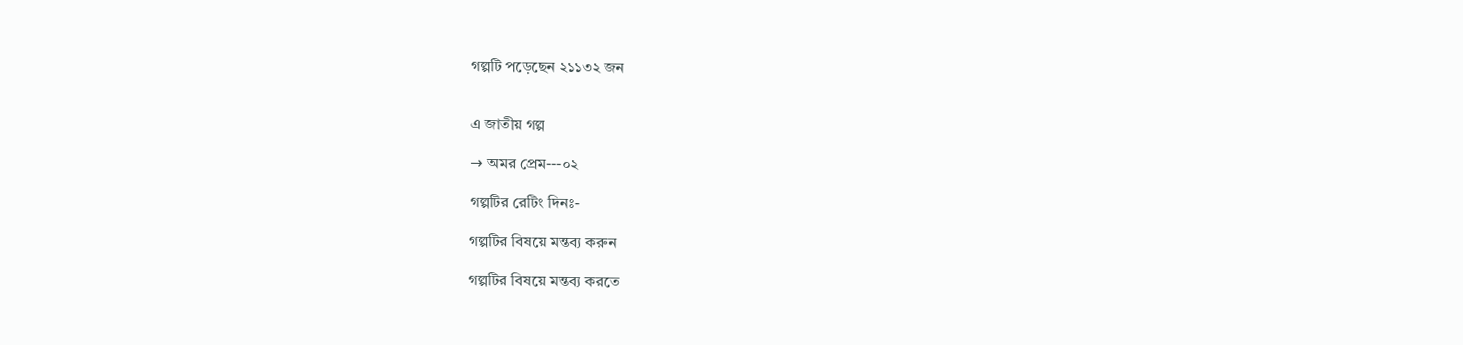গল্পটি পড়েছেন ২১১৩২ জন


এ জাতীয় গল্প

→ অমর প্রেম---০২

গল্পটির রেটিং দিনঃ-

গল্পটির বিষয়ে মন্তব্য করুন

গল্পটির বিষয়ে মন্তব্য করতে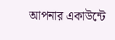আপনার একাউন্টে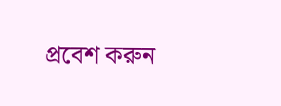প্রবেশ করুন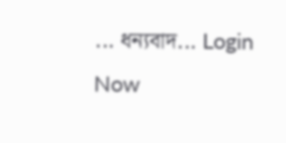... ধন্যবাদ... Login Now